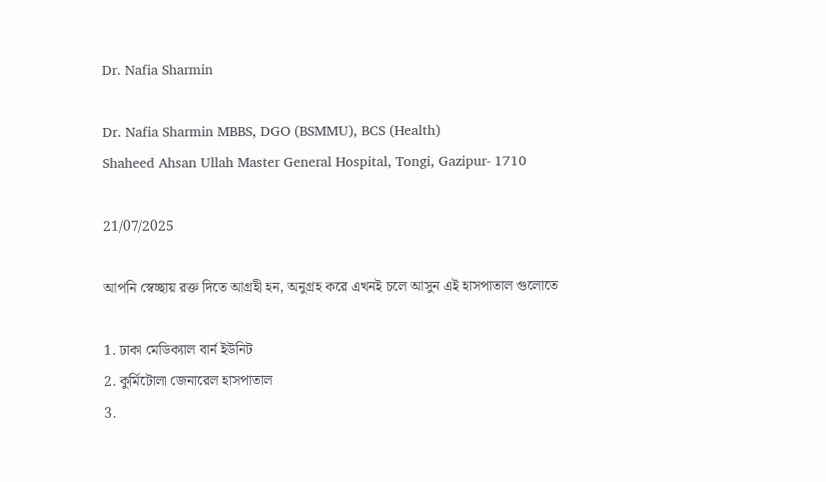Dr. Nafia Sharmin

Dr. Nafia Sharmin MBBS, DGO (BSMMU), BCS (Health)
Shaheed Ahsan Ullah Master General Hospital, Tongi, Gazipur- 1710

21/07/2025

আপনি স্বেচ্ছায় রক্ত দিতে আগ্রহী হন, অনুগ্রহ করে এখনই চলে আসুন এই হাসপাতাল গুলোতে

1. ঢাকা মেডিক্যাল বার্ন ইউনিট
2. কুর্মিটোলা জেনারেল হাসপাতাল
3.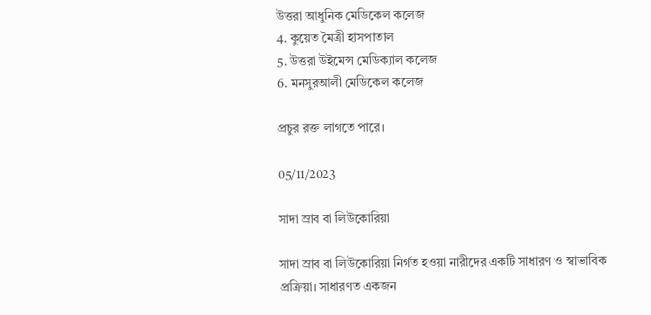উত্তরা আধুনিক মেডিকেল কলেজ
4. কুয়েত মৈত্রী হাসপাতাল
5. উত্তরা উইমেন্স মেডিক্যাল কলেজ
6. মনসুরআলী মেডিকেল কলেজ

প্রচুর রক্ত লাগতে পারে।

05/11/2023

সাদা স্রাব বা লিউকোরিয়া

সাদা স্রাব বা লিউকোরিয়া নির্গত হওয়া নারীদের একটি সাধারণ ও স্বাভাবিক প্রক্রিয়া। সাধারণত একজন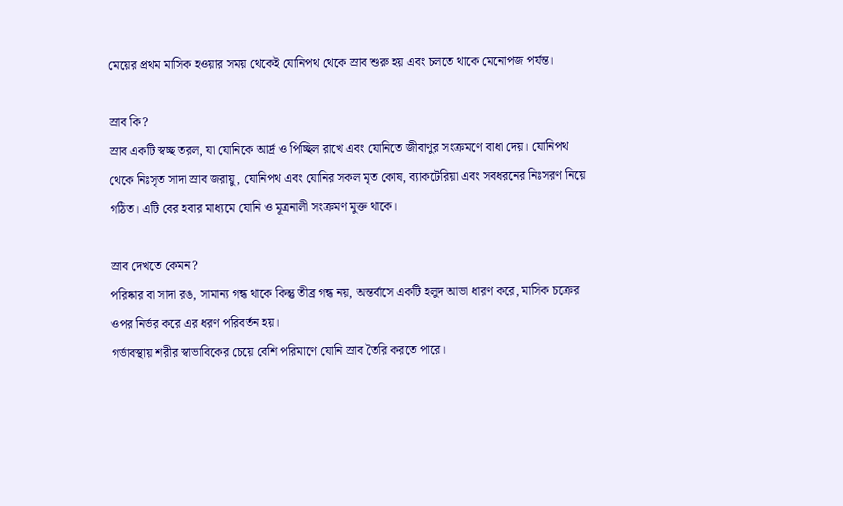মেয়ের প্রথম মাসিক হওয়ার সময় থেকেই যোনিপথ থেকে স্রাব শুরু হয় এবং চলতে থাকে মেনোপজ পর্যন্ত।

স্রাব কি?
স্রাব একটি স্বচ্ছ তরল, যা যোনিকে আর্দ্র ও পিচ্ছিল রাখে এবং যোনিতে জীবাণুর সংক্রমণে বাধা দেয়। যোনিপথ থেকে নিঃসৃত সাদা স্রাব জরায়ু, যোনিপথ এবং যোনির সকল মৃত কোষ, ব্যাকটেরিয়া এবং সবধরনের নিঃসরণ নিয়ে গঠিত। এটি বের হবার মাধ্যমে যোনি ও মূত্রনালী সংক্রমণ মুক্ত থাকে।

স্রাব দেখতে কেমন?
পরিষ্কার বা সাদা রঙ, সামান্য গন্ধ থাকে কিন্তু তীব্র গন্ধ নয়, অন্তর্বাসে একটি হলুদ আভা ধারণ করে, মাসিক চক্রের ওপর নির্ভর করে এর ধরণ পরিবর্তন হয়।
গর্ভাবস্থায় শরীর স্বাভাবিকের চেয়ে বেশি পরিমাণে যোনি স্রাব তৈরি করতে পারে।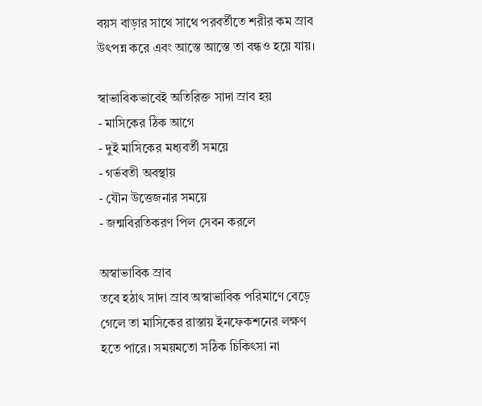বয়স বাড়ার সাথে সাথে পরবর্তীতে শরীর কম স্রাব উৎপন্ন করে এবং আস্তে আস্তে তা বন্ধও হয়ে যায়।

স্বাভাবিকভাবেই অতিরিক্ত সাদা স্রাব হয়
- মাসিকের ঠিক আগে
- দুই মাসিকের মধ্যবর্তী সময়ে
- গর্ভবতী অবস্থায়
- যৌন উত্তেজনার সময়ে
- জন্মবিরতিকরণ পিল সেবন করলে

অস্বাভাবিক স্রাব
তবে হঠাৎ সাদা স্রাব অস্বাভাবিক পরিমাণে বেড়ে গেলে তা মাসিকের রাস্তায় ইনফেকশনের লক্ষণ হতে পারে। সময়মতো সঠিক চিকিৎসা না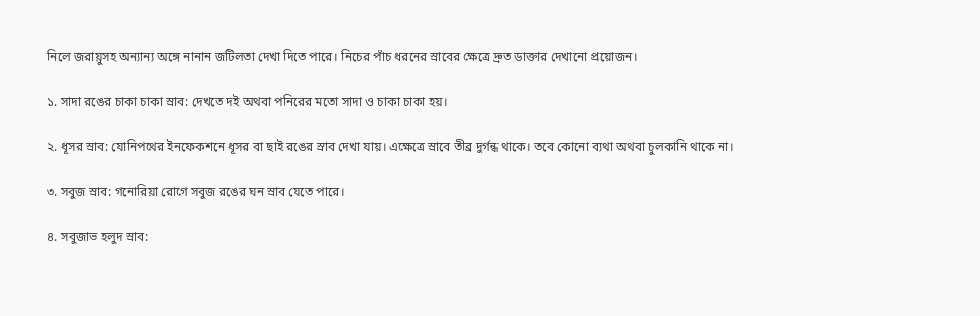নিলে জরায়ুসহ অন্যান্য অঙ্গে নানান জটিলতা দেখা দিতে পারে। নিচের পাঁচ ধরনের স্রাবের ক্ষেত্রে দ্রুত ডাক্তার দেখানো প্রয়োজন।

১. সাদা রঙের চাকা চাকা স্রাব: দেখতে দই অথবা পনিরের মতো সাদা ও চাকা চাকা হয়।

২. ধূসর স্রাব: যোনিপথের ইনফেকশনে ধূসর বা ছাই রঙের স্রাব দেখা যায়। এক্ষেত্রে স্রাবে তীব্র দুর্গন্ধ থাকে। তবে কোনো ব্যথা অথবা চুলকানি থাকে না।

৩. সবুজ স্রাব: গনোরিয়া রোগে সবুজ রঙের ঘন স্রাব যেতে পারে।

৪. সবুজাভ হলুদ স্রাব: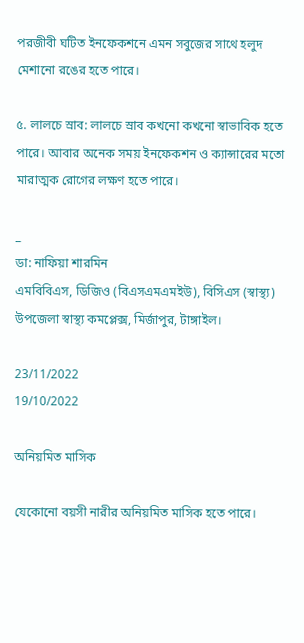পরজীবী ঘটিত ইনফেকশনে এমন সবুজের সাথে হলুদ মেশানো রঙের হতে পারে।

৫. লালচে স্রাব: লালচে স্রাব কখনো কখনো স্বাভাবিক হতে পারে। আবার অনেক সময় ইনফেকশন ও ক্যান্সারের মতো মারাত্মক রোগের লক্ষণ হতে পারে।

_
ডা: নাফিয়া শারমিন
এমবিবিএস, ডিজিও (বিএসএমএমইউ), বিসিএস (স্বাস্থ্য)
উপজেলা স্বাস্থ্য কমপ্লেক্স, মির্জাপুর, টাঙ্গাইল।

23/11/2022
19/10/2022

অনিয়মিত মাসিক

যেকোনো বয়সী নারীর অনিয়মিত মাসিক হতে পারে।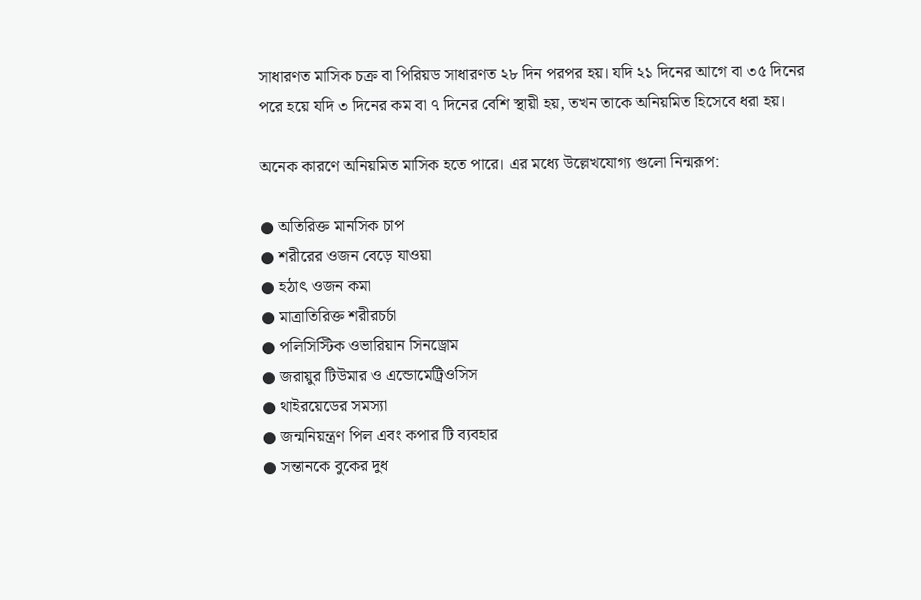সাধারণত মাসিক চক্র বা পিরিয়ড সাধারণত ২৮ দিন পরপর হয়। যদি ২১ দিনের আগে বা ৩৫ দিনের পরে হয়ে যদি ৩ দিনের কম বা ৭ দিনের বেশি স্থায়ী হয়, তখন তাকে অনিয়মিত হিসেবে ধরা হয়।

অনেক কারণে অনিয়মিত মাসিক হতে পারে। এর মধ্যে উল্লেখযোগ্য গুলো নিন্মরূপ:

● অতিরিক্ত মানসিক চাপ
● শরীরের ওজন বেড়ে যাওয়া
● হঠাৎ ওজন কমা
● মাত্রাতিরিক্ত শরীরচর্চা
● পলিসিস্টিক ওভারিয়ান সিনড্রোম
● জরায়ুর টিউমার ও এন্ডোমেট্রিওসিস
● থাইরয়েডের সমস্যা
● জন্মনিয়ন্ত্রণ পিল এবং কপার টি ব্যবহার
● সন্তানকে বুকের দুধ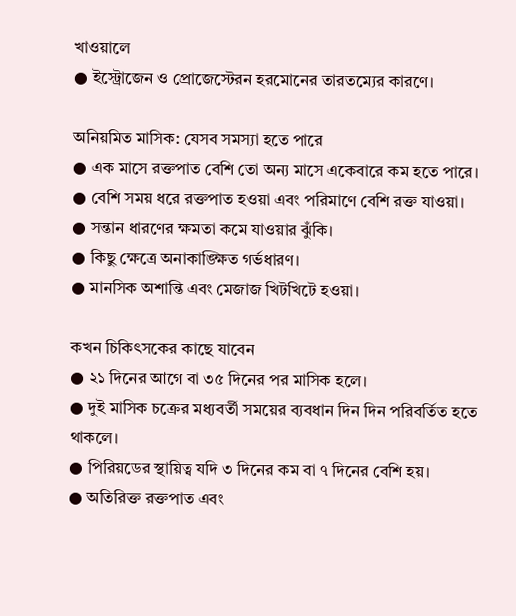খাওয়ালে
● ইস্ট্রোজেন ও প্রোজেস্টেরন হরমোনের তারতম্যের কারণে।

অনিয়মিত মাসিক: যেসব সমস্যা হতে পারে
● এক মাসে রক্তপাত বেশি তো অন্য মাসে একেবারে কম হতে পারে।
● বেশি সময় ধরে রক্তপাত হওয়া এবং পরিমাণে বেশি রক্ত যাওয়া।
● সন্তান ধারণের ক্ষমতা কমে যাওয়ার ঝুঁকি।
● কিছু ক্ষেত্রে অনাকাঙ্ক্ষিত গর্ভধারণ।
● মানসিক অশান্তি এবং মেজাজ খিটখিটে হওয়া।

কখন চিকিৎসকের কাছে যাবেন
● ২১ দিনের আগে বা ৩৫ দিনের পর মাসিক হলে।
● দুই মাসিক চক্রের মধ্যবর্তী সময়ের ব্যবধান দিন দিন পরিবর্তিত হতে থাকলে।
● পিরিয়ডের স্থায়িত্ব যদি ৩ দিনের কম বা ৭ দিনের বেশি হয়।
● অতিরিক্ত রক্তপাত এবং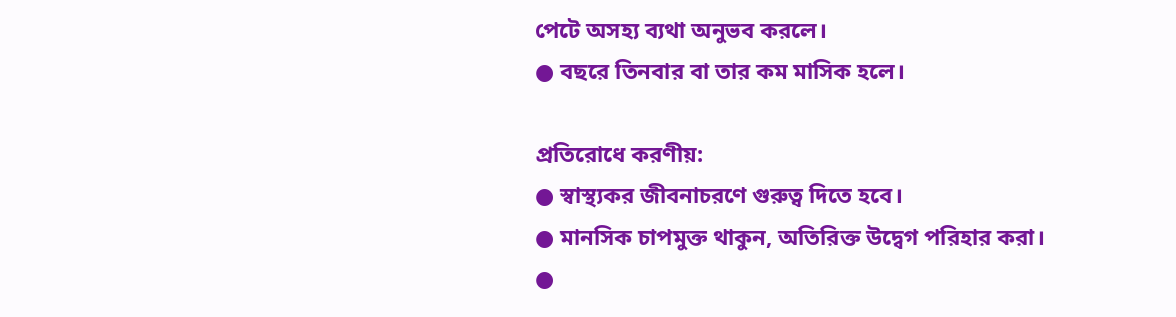পেটে অসহ্য ব্যথা অনুভব করলে।
● বছরে তিনবার বা তার কম মাসিক হলে।

প্রতিরোধে করণীয়:
● স্বাস্থ্যকর জীবনাচরণে গুরুত্ব দিতে হবে।
● মানসিক চাপমুক্ত থাকুন, অতিরিক্ত উদ্বেগ পরিহার করা।
●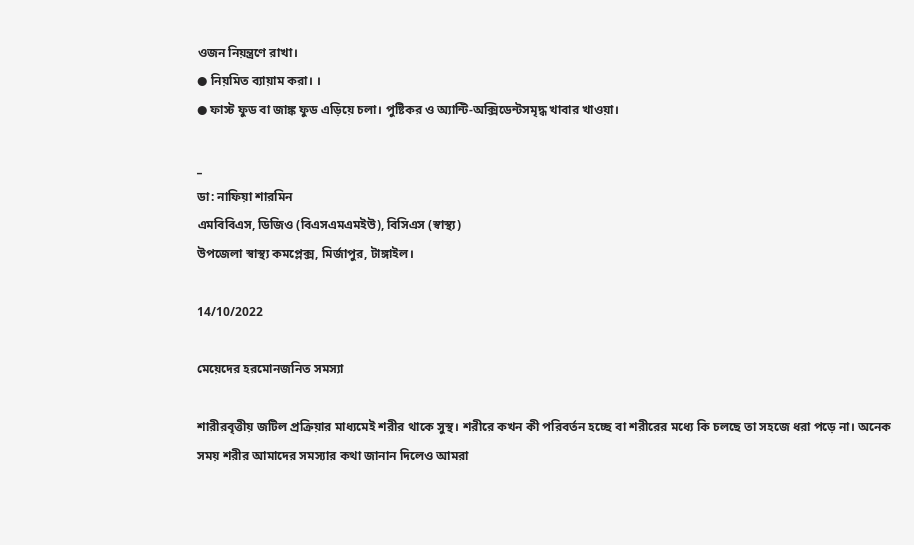ওজন নিয়ন্ত্রণে রাখা।
● নিয়মিত ব্যায়াম করা। ।
● ফাস্ট ফুড বা জাঙ্ক ফুড এড়িয়ে চলা। পুষ্টিকর ও অ্যান্টি-অক্সিডেন্টসমৃদ্ধ খাবার খাওয়া।

_
ডা: নাফিয়া শারমিন
এমবিবিএস, ডিজিও (বিএসএমএমইউ), বিসিএস (স্বাস্থ্য)
উপজেলা স্বাস্থ্য কমপ্লেক্স, মির্জাপুর, টাঙ্গাইল।

14/10/2022

মেয়েদের হরমোনজনিত সমস্যা

শারীরবৃত্তীয় জটিল প্রক্রিয়ার মাধ্যমেই শরীর থাকে সুস্থ। শরীরে কখন কী পরিবর্তন হচ্ছে বা শরীরের মধ্যে কি চলছে তা সহজে ধরা পড়ে না। অনেক সময় শরীর আমাদের সমস্যার কথা জানান দিলেও আমরা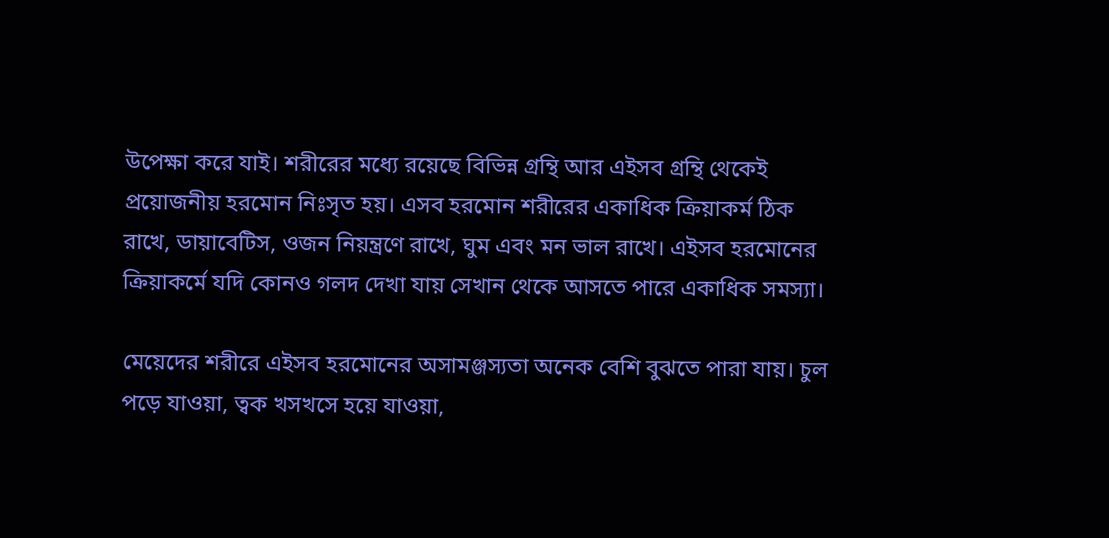উপেক্ষা করে যাই। শরীরের মধ্যে রয়েছে বিভিন্ন গ্রন্থি আর এইসব গ্রন্থি থেকেই প্রয়োজনীয় হরমোন নিঃসৃত হয়। এসব হরমোন শরীরের একাধিক ক্রিয়াকর্ম ঠিক রাখে, ডায়াবেটিস, ওজন নিয়ন্ত্রণে রাখে, ঘুম এবং মন ভাল রাখে। এইসব হরমোনের ক্রিয়াকর্মে যদি কোনও গলদ দেখা যায় সেখান থেকে আসতে পারে একাধিক সমস্যা।

মেয়েদের শরীরে এইসব হরমোনের অসামঞ্জস্যতা অনেক বেশি বুঝতে পারা যায়। চুল পড়ে যাওয়া, ত্বক খসখসে হয়ে যাওয়া,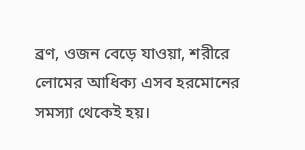ব্রণ, ওজন বেড়ে যাওয়া, শরীরে লোমের আধিক্য এসব হরমোনের সমস্যা থেকেই হয়।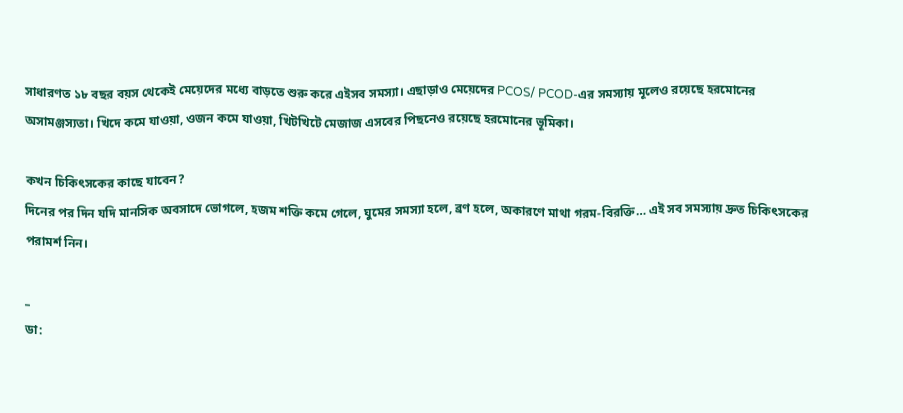সাধারণত ১৮ বছর বয়স থেকেই মেয়েদের মধ্যে বাড়তে শুরু করে এইসব সমস্যা। এছাড়াও মেয়েদের PCOS/ PCOD-এর সমস্যায় মূলেও রয়েছে হরমোনের অসামঞ্জস্যতা। খিদে কমে যাওয়া, ওজন কমে যাওয়া, খিটখিটে মেজাজ এসবের পিছনেও রয়েছে হরমোনের ভূমিকা।

কখন চিকিৎসকের কাছে যাবেন?
দিনের পর দিন যদি মানসিক অবসাদে ভোগলে, হজম শক্তি কমে গেলে, ঘুমের সমস্যা হলে, ব্রণ হলে, অকারণে মাথা গরম-বিরক্তি… এই সব সমস্যায় দ্রুত চিকিৎসকের পরামর্শ নিন।

_
ডা: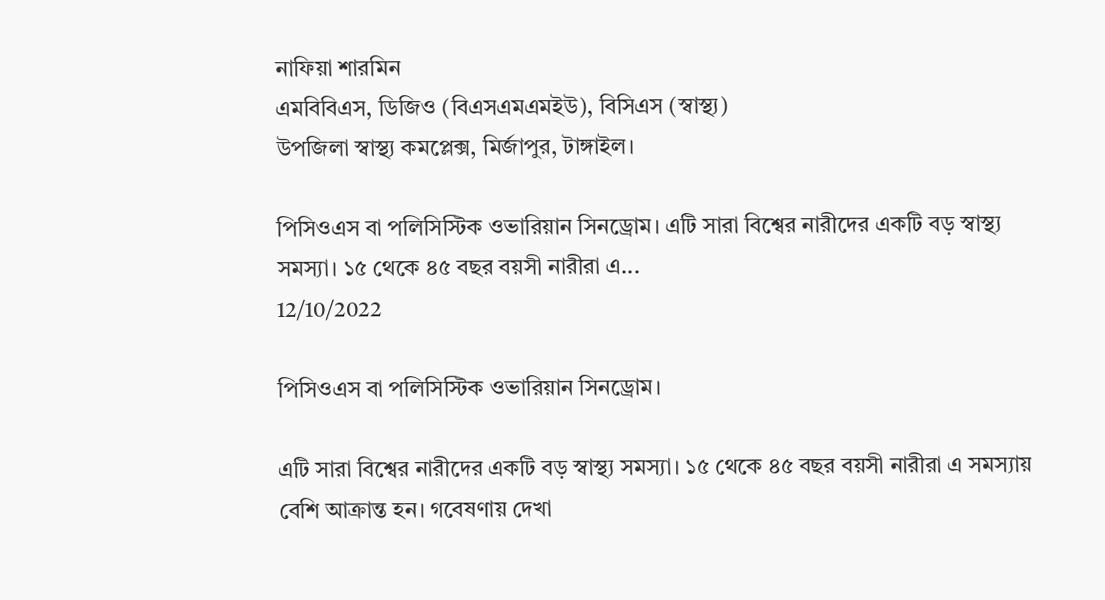নাফিয়া শারমিন
এমবিবিএস, ডিজিও (বিএসএমএমইউ), বিসিএস (স্বাস্থ্য)
উপজিলা স্বাস্থ্য কমপ্লেক্স, মির্জাপুর, টাঙ্গাইল।

পিসিওএস বা পলিসিস্টিক ওভারিয়ান সিনড্রোম। এটি সারা বিশ্বের নারীদের একটি বড় স্বাস্থ্য সমস্যা। ১৫ থেকে ৪৫ বছর বয়সী নারীরা এ...
12/10/2022

পিসিওএস বা পলিসিস্টিক ওভারিয়ান সিনড্রোম।

এটি সারা বিশ্বের নারীদের একটি বড় স্বাস্থ্য সমস্যা। ১৫ থেকে ৪৫ বছর বয়সী নারীরা এ সমস্যায় বেশি আক্রান্ত হন। গবেষণায় দেখা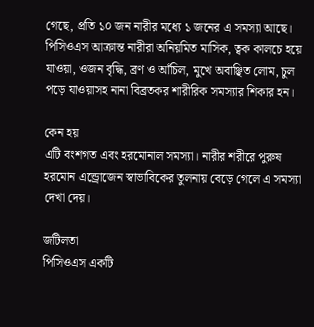গেছে, প্রতি ১০ জন নারীর মধ্যে ১ জনের এ সমস্যা আছে। পিসিওএস আক্রান্ত নারীরা অনিয়মিত মাসিক, ত্বক কালচে হয়ে যাওয়া, ওজন বৃদ্ধি, ব্রণ ও আঁচিল, মুখে অবাঞ্ছিত লোম, চুল পড়ে যাওয়াসহ নানা বিব্রতকর শারীরিক সমস্যার শিকার হন।

কেন হয়
এটি বংশগত এবং হরমোনাল সমস্যা। নারীর শরীরে পুরুষ হরমোন এন্ড্রোজেন স্বাভাবিকের তুলনায় বেড়ে গেলে এ সমস্যা দেখা দেয়।

জটিলতা
পিসিওএস একটি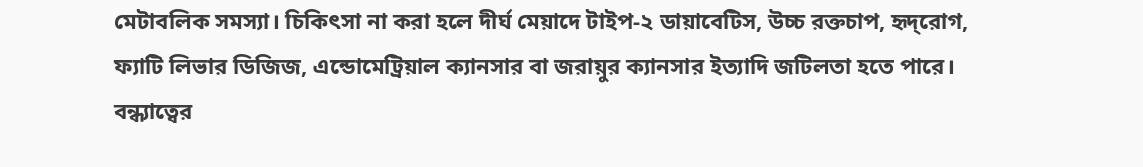মেটাবলিক সমস্যা। চিকিৎসা না করা হলে দীর্ঘ মেয়াদে টাইপ-২ ডায়াবেটিস, উচ্চ রক্তচাপ, হৃদ্‌রোগ, ফ্যাটি লিভার ডিজিজ, এন্ডোমেট্রিয়াল ক্যানসার বা জরায়ুর ক্যানসার ইত্যাদি জটিলতা হতে পারে। বন্ধ্যাত্বের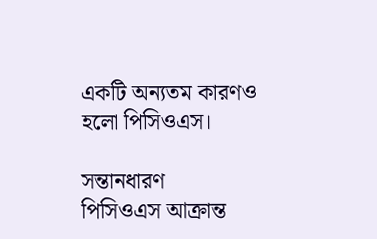একটি অন্যতম কারণও হলো পিসিওএস।

সন্তানধারণ
পিসিওএস আক্রান্ত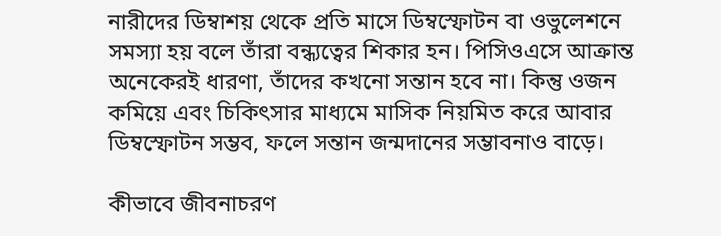নারীদের ডিম্বাশয় থেকে প্রতি মাসে ডিম্বস্ফোটন বা ওভুলেশনে সমস্যা হয় বলে তাঁরা বন্ধ্যত্বের শিকার হন। পিসিওএসে আক্রান্ত অনেকেরই ধারণা, তাঁদের কখনো সন্তান হবে না। কিন্তু ওজন কমিয়ে এবং চিকিৎসার মাধ্যমে মাসিক নিয়মিত করে আবার ডিম্বস্ফোটন সম্ভব, ফলে সন্তান জন্মদানের সম্ভাবনাও বাড়ে।

কীভাবে জীবনাচরণ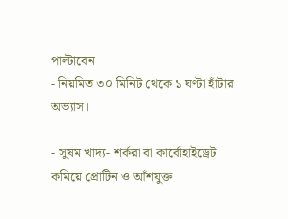পাল্টাবেন
- নিয়মিত ৩০ মিনিট থেকে ১ ঘণ্টা হাঁটার অভ্যাস।

- সুষম খাদ্য- শর্করা বা কার্বোহাইড্রেট কমিয়ে প্রোটিন ও আঁশযুক্ত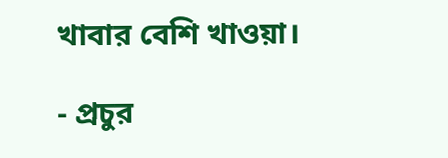খাবার বেশি খাওয়া।

- প্রচুর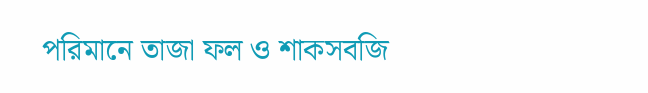পরিমানে তাজা ফল ও শাকসবজি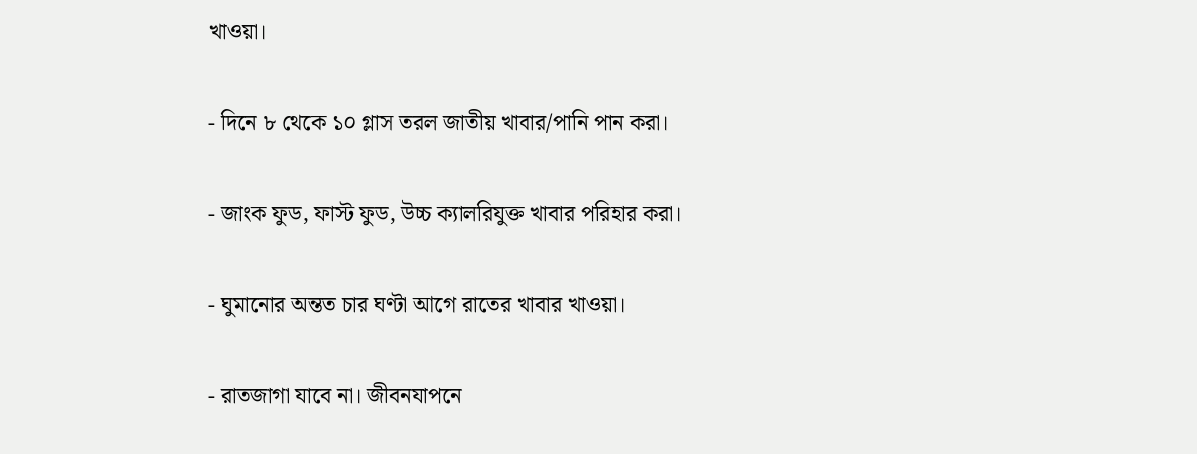খাওয়া।

- দিনে ৮ থেকে ১০ গ্লাস তরল জাতীয় খাবার/পানি পান করা।

- জাংক ফুড, ফাস্ট ফুড, উচ্চ ক্যালরিযুক্ত খাবার পরিহার করা।

- ঘুমানোর অন্তত চার ঘণ্টা আগে রাতের খাবার খাওয়া।

- রাতজাগা যাবে না। জীবনযাপনে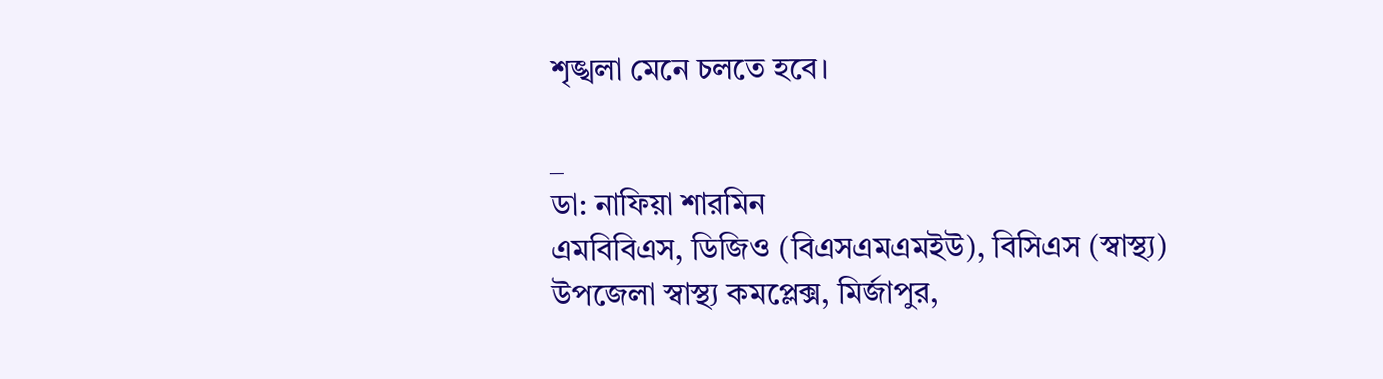শৃঙ্খলা মেনে চলতে হবে।

_
ডা: নাফিয়া শারমিন
এমবিবিএস, ডিজিও (বিএসএমএমইউ), বিসিএস (স্বাস্থ্য)
উপজেলা স্বাস্থ্য কমপ্লেক্স, মির্জাপুর,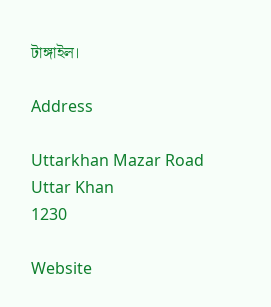টাঙ্গাইল।

Address

Uttarkhan Mazar Road
Uttar Khan
1230

Website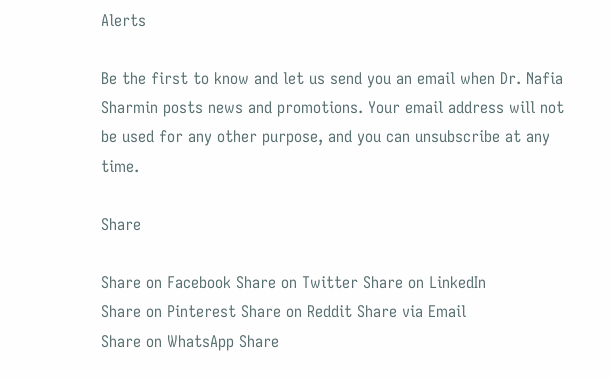Alerts

Be the first to know and let us send you an email when Dr. Nafia Sharmin posts news and promotions. Your email address will not be used for any other purpose, and you can unsubscribe at any time.

Share

Share on Facebook Share on Twitter Share on LinkedIn
Share on Pinterest Share on Reddit Share via Email
Share on WhatsApp Share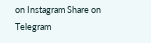on Instagram Share on Telegram